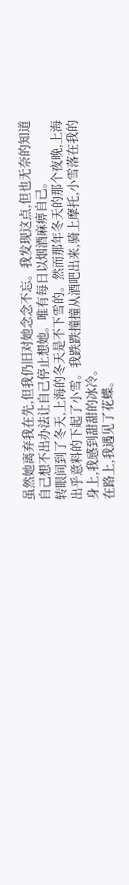虽然她离弃我在先,但我仍旧对她念念不忘。我发现这点,但也无奈的知道自己想不出办法让自己停止想她。唯有每日以烟酒麻痹自己。
转眼间到了冬天,上海的冬天是不下雪的。然而那年冬天的那个夜晚,上海出乎意料的下起了小雪。我跌跌撞撞从酒吧出来,骑上摩托,小雪落在我的身上,我感到甜甜的冰冷。
在路上,我遇见了花蝶。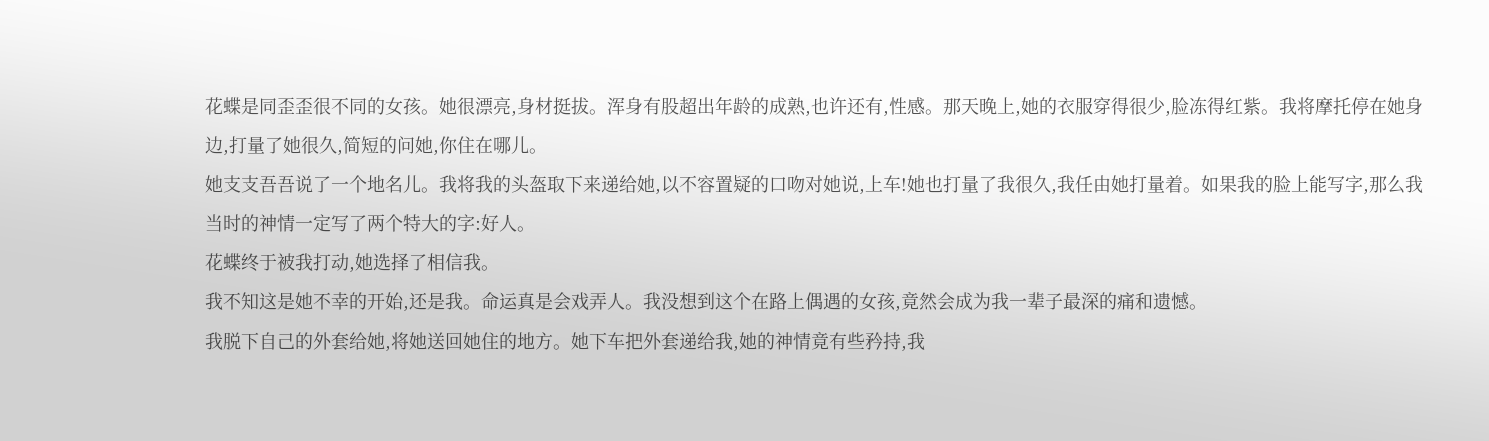花蝶是同歪歪很不同的女孩。她很漂亮,身材挺拔。浑身有股超出年龄的成熟,也许还有,性感。那天晚上,她的衣服穿得很少,脸冻得红紫。我将摩托停在她身边,打量了她很久,简短的问她,你住在哪儿。
她支支吾吾说了一个地名儿。我将我的头盔取下来递给她,以不容置疑的口吻对她说,上车!她也打量了我很久,我任由她打量着。如果我的脸上能写字,那么我当时的神情一定写了两个特大的字:好人。
花蝶终于被我打动,她选择了相信我。
我不知这是她不幸的开始,还是我。命运真是会戏弄人。我没想到这个在路上偶遇的女孩,竟然会成为我一辈子最深的痛和遗憾。
我脱下自己的外套给她,将她送回她住的地方。她下车把外套递给我,她的神情竟有些矜持,我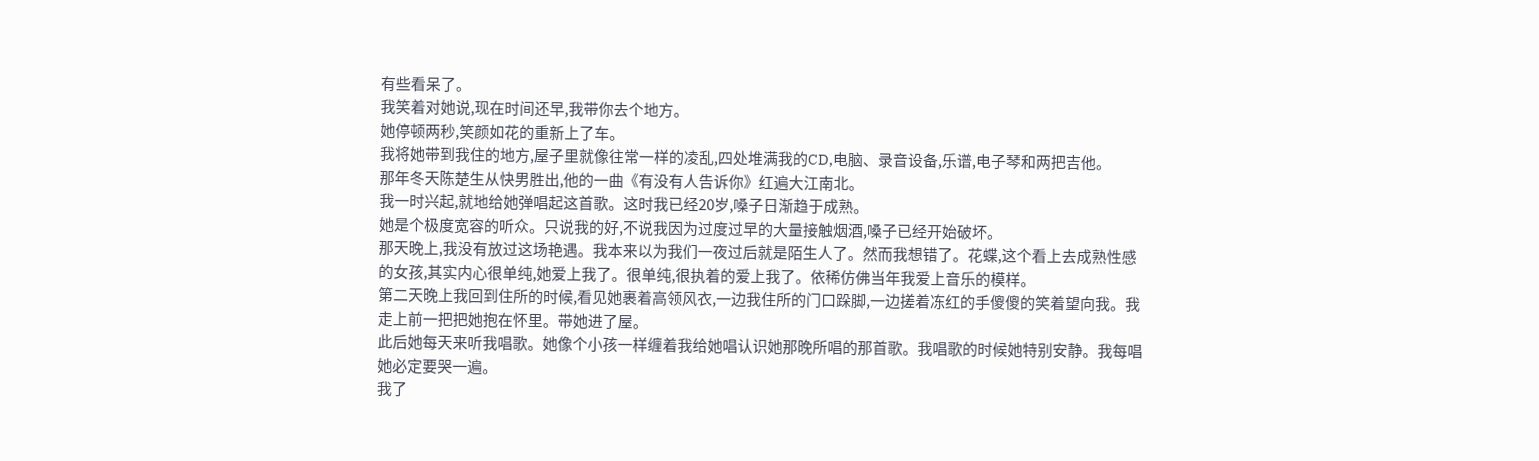有些看呆了。
我笑着对她说,现在时间还早,我带你去个地方。
她停顿两秒,笑颜如花的重新上了车。
我将她带到我住的地方,屋子里就像往常一样的凌乱,四处堆满我的CD,电脑、录音设备,乐谱,电子琴和两把吉他。
那年冬天陈楚生从快男胜出,他的一曲《有没有人告诉你》红遍大江南北。
我一时兴起,就地给她弹唱起这首歌。这时我已经20岁,嗓子日渐趋于成熟。
她是个极度宽容的听众。只说我的好,不说我因为过度过早的大量接触烟酒,嗓子已经开始破坏。
那天晚上,我没有放过这场艳遇。我本来以为我们一夜过后就是陌生人了。然而我想错了。花蝶,这个看上去成熟性感的女孩,其实内心很单纯,她爱上我了。很单纯,很执着的爱上我了。依稀仿佛当年我爱上音乐的模样。
第二天晚上我回到住所的时候,看见她裹着高领风衣,一边我住所的门口跺脚,一边搓着冻红的手傻傻的笑着望向我。我走上前一把把她抱在怀里。带她进了屋。
此后她每天来听我唱歌。她像个小孩一样缠着我给她唱认识她那晚所唱的那首歌。我唱歌的时候她特别安静。我每唱她必定要哭一遍。
我了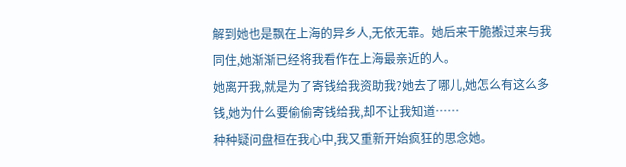解到她也是飘在上海的异乡人,无依无靠。她后来干脆搬过来与我同住,她渐渐已经将我看作在上海最亲近的人。
她离开我,就是为了寄钱给我资助我?她去了哪儿,她怎么有这么多钱,她为什么要偷偷寄钱给我,却不让我知道……
种种疑问盘桓在我心中,我又重新开始疯狂的思念她。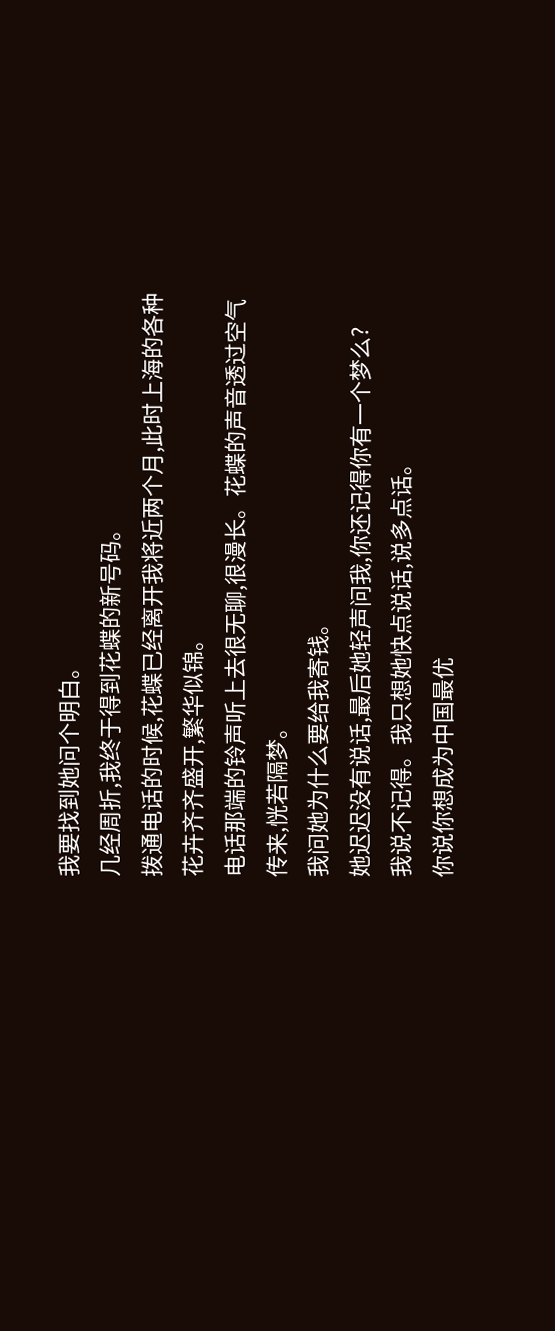我要找到她问个明白。
几经周折,我终于得到花蝶的新号码。
拨通电话的时候,花蝶已经离开我将近两个月,此时上海的各种花卉齐齐盛开,繁华似锦。
电话那端的铃声听上去很无聊,很漫长。花蝶的声音透过空气传来,恍若隔梦。
我问她为什么要给我寄钱。
她迟迟没有说话,最后她轻声问我,你还记得你有一个梦么?
我说不记得。我只想她快点说话,说多点话。
你说你想成为中国最优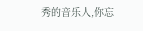秀的音乐人,你忘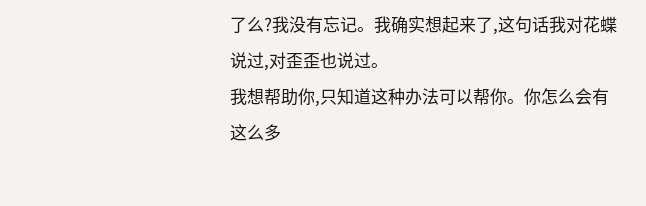了么?我没有忘记。我确实想起来了,这句话我对花蝶说过,对歪歪也说过。
我想帮助你,只知道这种办法可以帮你。你怎么会有这么多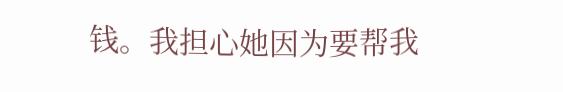钱。我担心她因为要帮我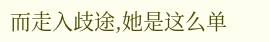而走入歧途,她是这么单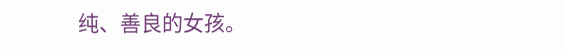纯、善良的女孩。